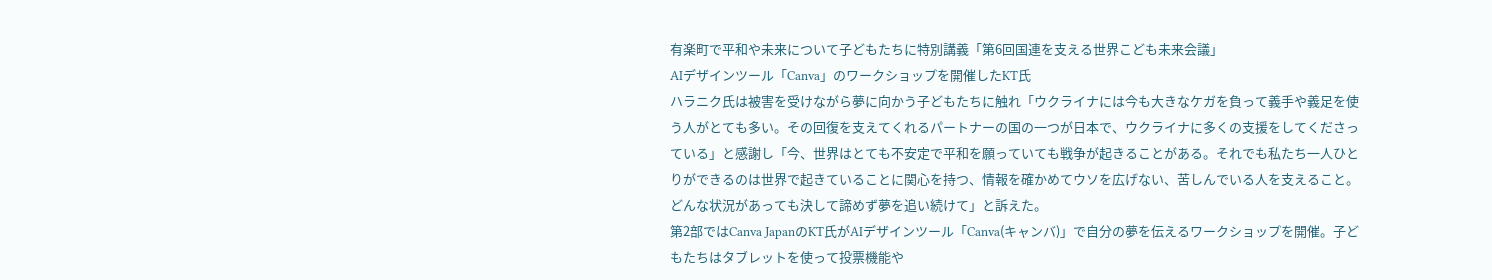有楽町で平和や未来について子どもたちに特別講義「第6回国連を支える世界こども未来会議」
AIデザインツール「Canva」のワークショップを開催したKT氏
ハラニク氏は被害を受けながら夢に向かう子どもたちに触れ「ウクライナには今も大きなケガを負って義手や義足を使う人がとても多い。その回復を支えてくれるパートナーの国の一つが日本で、ウクライナに多くの支援をしてくださっている」と感謝し「今、世界はとても不安定で平和を願っていても戦争が起きることがある。それでも私たち一人ひとりができるのは世界で起きていることに関心を持つ、情報を確かめてウソを広げない、苦しんでいる人を支えること。どんな状況があっても決して諦めず夢を追い続けて」と訴えた。
第2部ではCanva JapanのKT氏がAIデザインツール「Canva(キャンバ)」で自分の夢を伝えるワークショップを開催。子どもたちはタブレットを使って投票機能や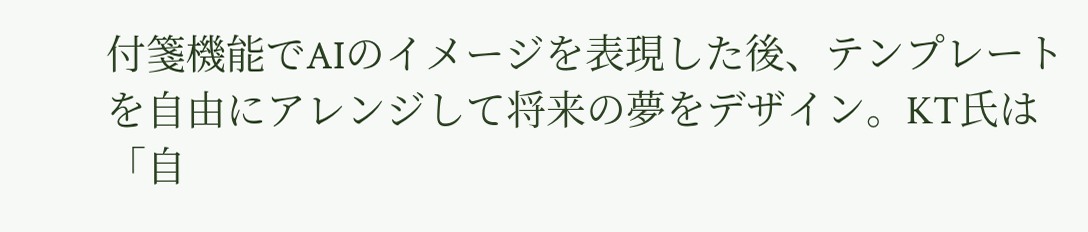付箋機能でAIのイメージを表現した後、テンプレートを自由にアレンジして将来の夢をデザイン。KT氏は「自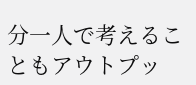分一人で考えることもアウトプッ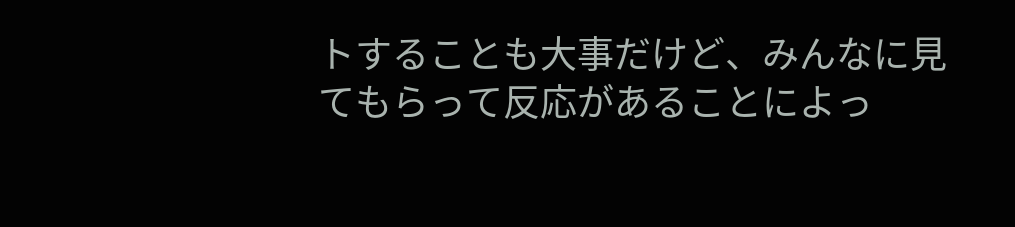トすることも大事だけど、みんなに見てもらって反応があることによっ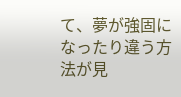て、夢が強固になったり違う方法が見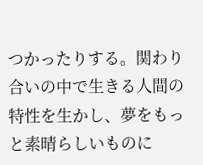つかったりする。関わり合いの中で生きる人間の特性を生かし、夢をもっと素晴らしいものに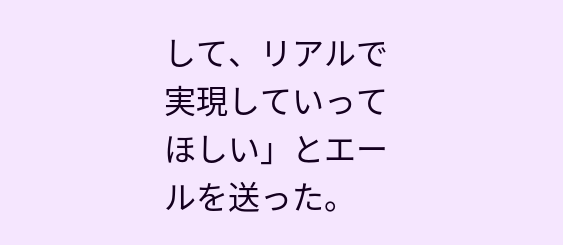して、リアルで実現していってほしい」とエールを送った。